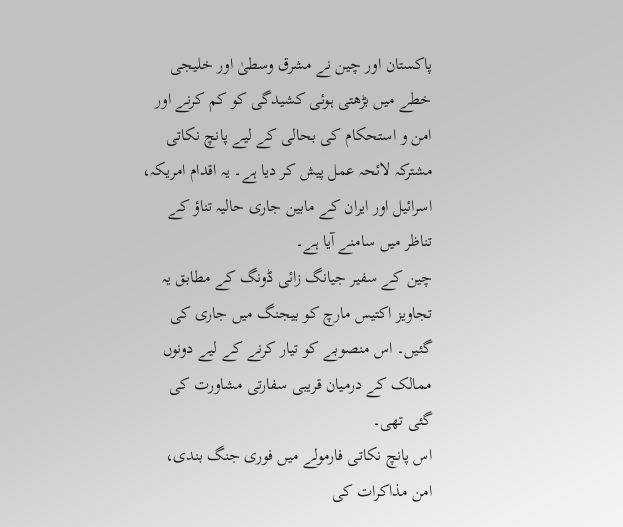پاکستان اور چین نے مشرق وسطیٰ اور خلیجی خطے میں بڑھتی ہوئی کشیدگی کو کم کرنے اور امن و استحکام کی بحالی کے لیے پانچ نکاتی مشترکہ لائحہ عمل پیش کر دیا ہے۔ یہ اقدام امریکہ، اسرائیل اور ایران کے مابین جاری حالیہ تناؤ کے تناظر میں سامنے آیا ہے۔
چین کے سفیر جیانگ زائی ڈونگ کے مطابق یہ تجاویز اکتیس مارچ کو بیجنگ میں جاری کی گئیں۔ اس منصوبے کو تیار کرنے کے لیے دونوں ممالک کے درمیان قریبی سفارتی مشاورت کی گئی تھی۔
اس پانچ نکاتی فارمولے میں فوری جنگ بندی، امن مذاکرات کی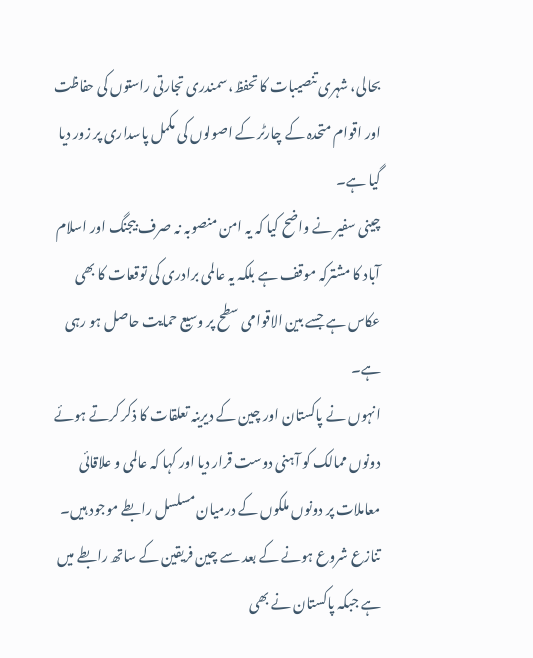بحالی، شہری تنصیبات کا تحفظ، سمندری تجارتی راستوں کی حفاظت اور اقوام متحدہ کے چارٹر کے اصولوں کی مکمل پاسداری پر زور دیا گیا ہے۔
چینی سفیر نے واضح کیا کہ یہ امن منصوبہ نہ صرف بیجنگ اور اسلام آباد کا مشترکہ موقف ہے بلکہ یہ عالمی برادری کی توقعات کا بھی عکاس ہے جسے بین الاقوامی سطح پر وسیع حمایت حاصل ہو رہی ہے۔
انہوں نے پاکستان اور چین کے دیرینہ تعلقات کا ذکر کرتے ہوئے دونوں ممالک کو آہنی دوست قرار دیا اور کہا کہ عالمی و علاقائی معاملات پر دونوں ملکوں کے درمیان مسلسل رابطے موجود ہیں۔ تنازع شروع ہونے کے بعد سے چین فریقین کے ساتھ رابطے میں ہے جبکہ پاکستان نے بھی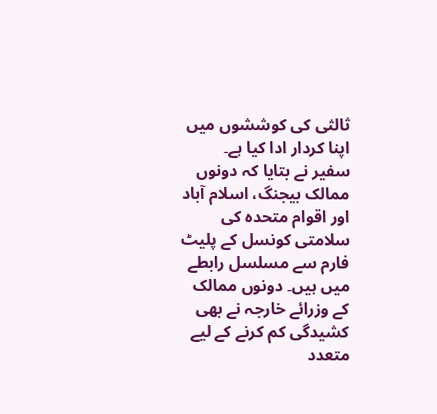ثالثی کی کوششوں میں اپنا کردار ادا کیا ہے۔
سفیر نے بتایا کہ دونوں ممالک بیجنگ، اسلام آباد اور اقوام متحدہ کی سلامتی کونسل کے پلیٹ فارم سے مسلسل رابطے میں ہیں۔ دونوں ممالک کے وزرائے خارجہ نے بھی کشیدگی کم کرنے کے لیے متعدد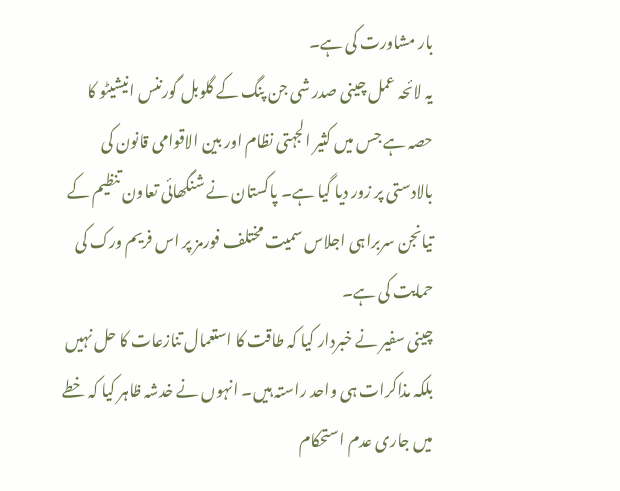بار مشاورت کی ہے۔
یہ لائحہ عمل چینی صدر شی جن پنگ کے گلوبل گورننس انیشیٹو کا حصہ ہے جس میں کثیر الجہتی نظام اور بین الاقوامی قانون کی بالادستی پر زور دیا گیا ہے۔ پاکستان نے شنگھائی تعاون تنظیم کے تیانجن سربراہی اجلاس سمیت مختلف فورمز پر اس فریم ورک کی حمایت کی ہے۔
چینی سفیر نے خبردار کیا کہ طاقت کا استعمال تنازعات کا حل نہیں بلکہ مذاکرات ہی واحد راستہ ہیں۔ انہوں نے خدشہ ظاہر کیا کہ خطے میں جاری عدم استحکام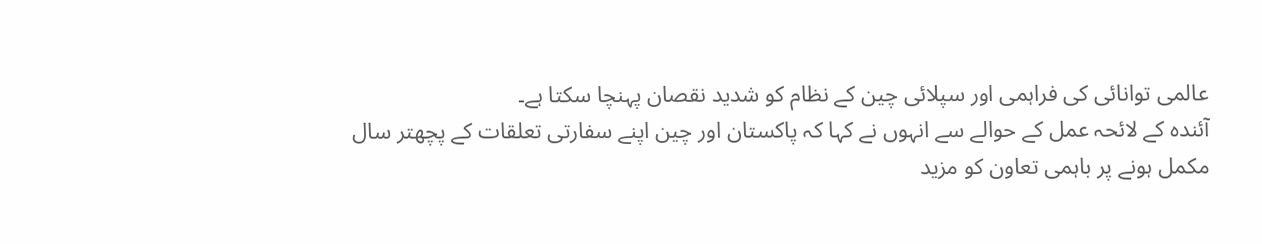عالمی توانائی کی فراہمی اور سپلائی چین کے نظام کو شدید نقصان پہنچا سکتا ہے۔
آئندہ کے لائحہ عمل کے حوالے سے انہوں نے کہا کہ پاکستان اور چین اپنے سفارتی تعلقات کے پچھتر سال مکمل ہونے پر باہمی تعاون کو مزید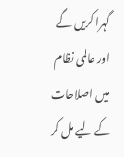گہرا کریں گے اور عالمی نظام میں اصلاحات کے لیے مل کر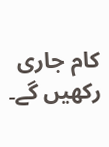کام جاری رکھیں گے۔